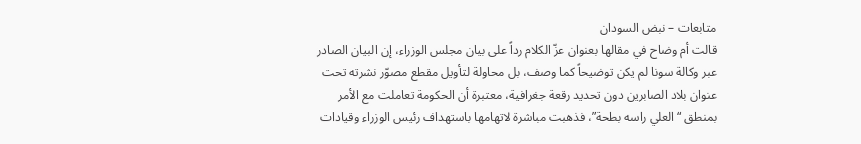متابعات – نبض السودان
قالت أم وضاح في مقالها بعنوان عزّ الكلام رداً على بيان مجلس الوزراء، إن البيان الصادر عبر وكالة سونا لم يكن توضيحاً كما وصف، بل محاولة لتأويل مقطع مصوّر نشرته تحت عنوان بلاد الصابرين دون تحديد رقعة جغرافية، معتبرة أن الحكومة تعاملت مع الأمر بمنطق “العلي راسه بطحة”، فذهبت مباشرة لاتهامها باستهداف رئيس الوزراء وقيادات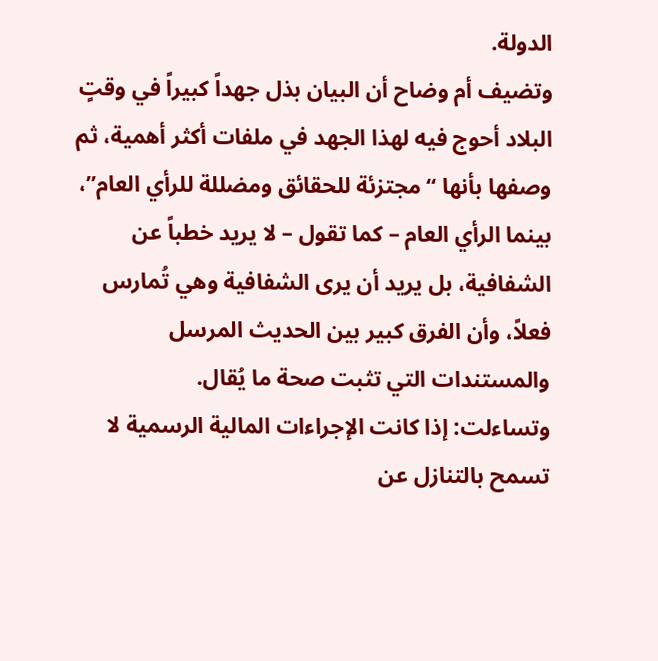الدولة.
وتضيف أم وضاح أن البيان بذل جهداً كبيراً في وقتٍ البلاد أحوج فيه لهذا الجهد في ملفات أكثر أهمية، ثم وصفها بأنها “مجتزئة للحقائق ومضللة للرأي العام”، بينما الرأي العام – كما تقول – لا يريد خطباً عن الشفافية، بل يريد أن يرى الشفافية وهي تُمارس فعلاً، وأن الفرق كبير بين الحديث المرسل والمستندات التي تثبت صحة ما يُقال.
وتساءلت: إذا كانت الإجراءات المالية الرسمية لا تسمح بالتنازل عن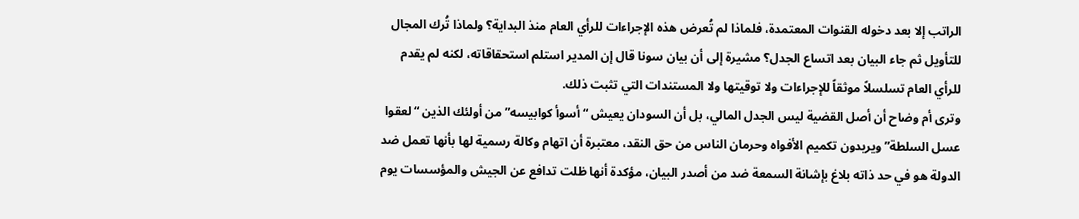الراتب إلا بعد دخوله القنوات المعتمدة، فلماذا لم تُعرض هذه الإجراءات للرأي العام منذ البداية؟ ولماذا تُرك المجال للتأويل ثم جاء البيان بعد اتساع الجدل؟ مشيرة إلى أن بيان سونا قال إن المدير استلم استحقاقاته، لكنه لم يقدم للرأي العام تسلسلاً موثقاً للإجراءات ولا توقيتها ولا المستندات التي تثبت ذلك.
وترى أم وضاح أن أصل القضية ليس الجدل المالي، بل أن السودان يعيش “أسوأ كوابيسه” من أولئك الذين “لعقوا عسل السلطة” ويريدون تكميم الأفواه وحرمان الناس من حق النقد، معتبرة أن اتهام وكالة رسمية لها بأنها تعمل ضد الدولة هو في حد ذاته بلاغ بإشانة السمعة ضد من أصدر البيان، مؤكدة أنها ظلت تدافع عن الجيش والمؤسسات يوم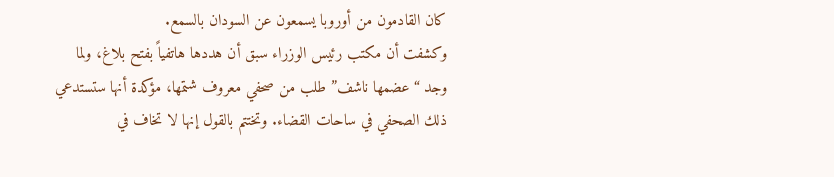كان القادمون من أوروبا يسمعون عن السودان بالسمع.
وكشفت أن مكتب رئيس الوزراء سبق أن هددها هاتفياً بفتح بلاغ، ولما وجد “عضمها ناشف” طلب من صحفي معروف شتمها، مؤكدة أنها ستستدعي ذلك الصحفي في ساحات القضاء. وتختتم بالقول إنها لا تخاف في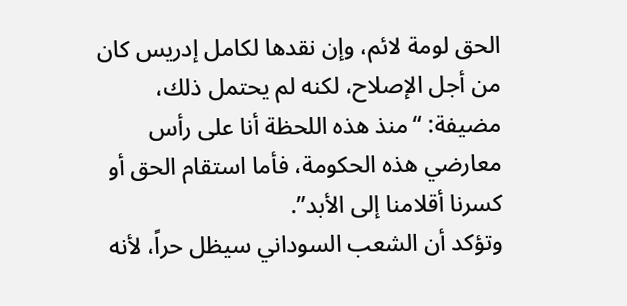الحق لومة لائم، وإن نقدها لكامل إدريس كان من أجل الإصلاح، لكنه لم يحتمل ذلك، مضيفة: “منذ هذه اللحظة أنا على رأس معارضي هذه الحكومة، فأما استقام الحق أو كسرنا أقلامنا إلى الأبد”.
وتؤكد أن الشعب السوداني سيظل حراً، لأنه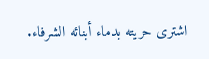اشترى حريته بدماء أبنائه الشرفاء.